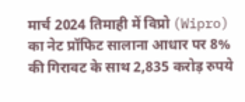मार्च 2024 तिमाही में विप्रो (Wipro) का नेट प्रॉफिट सालाना आधार पर 8% की गिरावट के साथ 2,835 करोड़ रुपये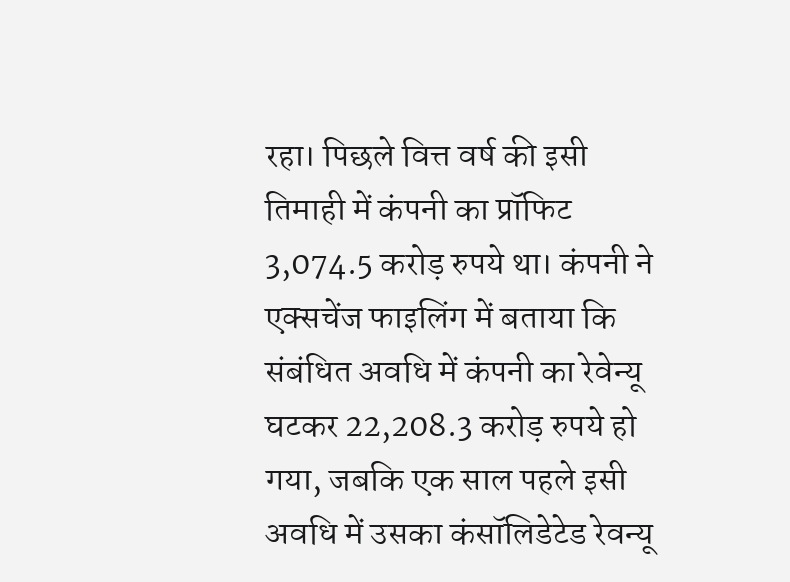रहा। पिछले वित्त वर्ष की इसी तिमाही में कंपनी का प्रॉफिट 3,074.5 करोड़ रुपये था। कंपनी ने एक्सचेंज फाइलिंग में बताया कि संबंधित अवधि में कंपनी का रेवेन्यू घटकर 22,208.3 करोड़ रुपये हो गया, जबकि एक साल पहले इसी अवधि में उसका कंसॉलिडेटेड रेवन्यू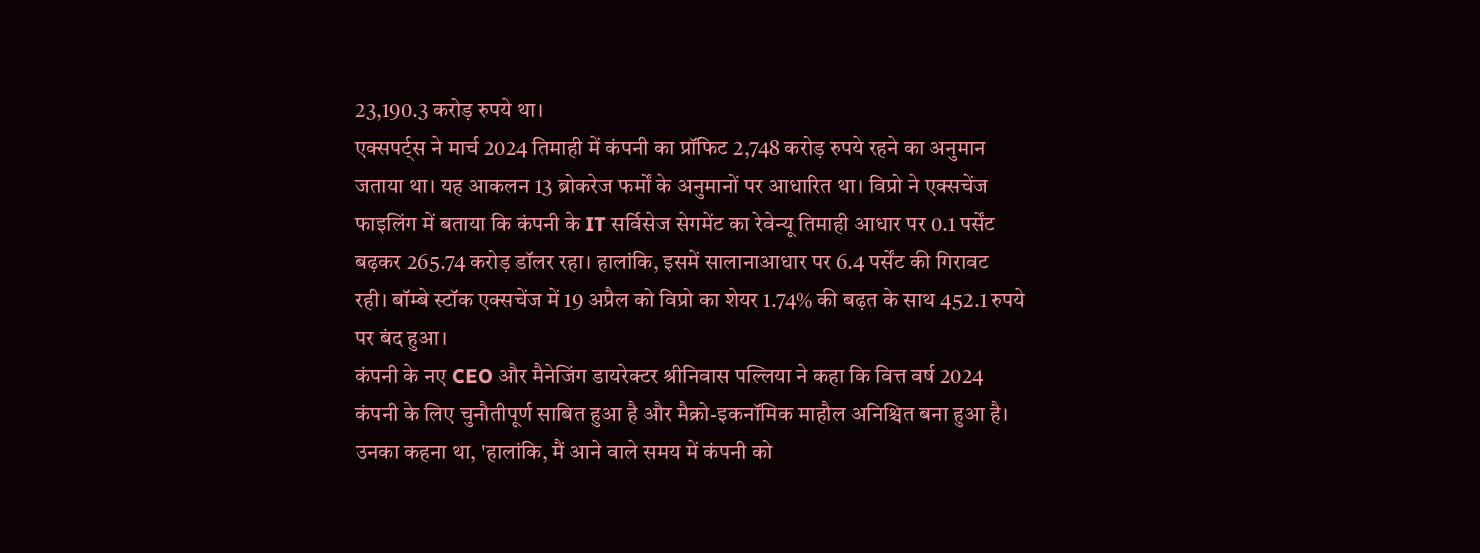23,190.3 करोड़ रुपये था।
एक्सपर्ट्स ने मार्च 2024 तिमाही में कंपनी का प्रॉफिट 2,748 करोड़ रुपये रहने का अनुमान जताया था। यह आकलन 13 ब्रोकरेज फर्मों के अनुमानों पर आधारित था। विप्रो ने एक्सचेंज फाइलिंग में बताया कि कंपनी के IT सर्विसेज सेगमेंट का रेवेन्यू तिमाही आधार पर 0.1 पर्सेंट बढ़कर 265.74 करोड़ डॉलर रहा। हालांकि, इसमें सालानाआधार पर 6.4 पर्सेंट की गिरावट रही। बॉम्बे स्टॉक एक्सचेंज में 19 अप्रैल को विप्रो का शेयर 1.74% की बढ़त के साथ 452.1 रुपये पर बंद हुआ।
कंपनी के नए CEO और मैनेजिंग डायरेक्टर श्रीनिवास पल्लिया ने कहा कि वित्त वर्ष 2024 कंपनी के लिए चुनौतीपूर्ण साबित हुआ है और मैक्रो-इकनॉमिक माहौल अनिश्चित बना हुआ है। उनका कहना था, 'हालांकि, मैं आने वाले समय में कंपनी को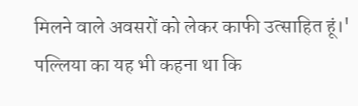मिलने वाले अवसरों को लेकर काफी उत्साहित हूं।' पल्लिया का यह भी कहना था कि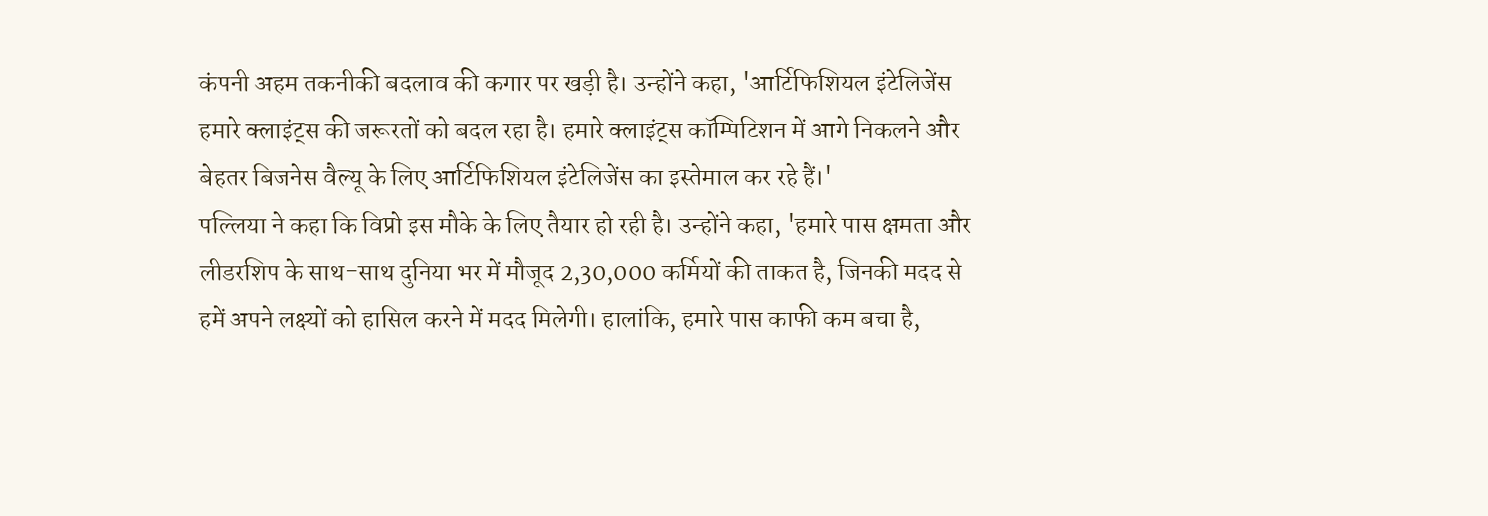कंपनी अहम तकनीकी बदलाव की कगार पर खड़ी है। उन्होंने कहा, 'आर्टिफिशियल इंटेलिजेंस हमारे क्लाइंट्स की जरूरतों को बदल रहा है। हमारे क्लाइंट्स कॉम्पिटिशन में आगे निकलने और बेहतर बिजनेस वैल्यू के लिए आर्टिफिशियल इंटेलिजेंस का इस्तेमाल कर रहे हैं।'
पल्लिया ने कहा कि विप्रो इस मौके के लिए तैयार हो रही है। उन्होंने कहा, 'हमारे पास क्षमता और लीडरशिप के साथ-साथ दुनिया भर में मौजूद 2,30,000 कर्मियों की ताकत है, जिनकी मदद से हमें अपने लक्ष्यों को हासिल करने में मदद मिलेगी। हालांकि, हमारे पास काफी कम बचा है,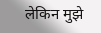लेकिन मुझे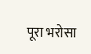पूरा भरोसा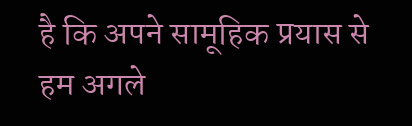है कि अपने सामूहिक प्रयास से हम अगले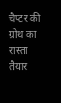चैप्टर की ग्रोथ का रास्ता तैयार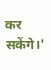कर सकेंगे।'